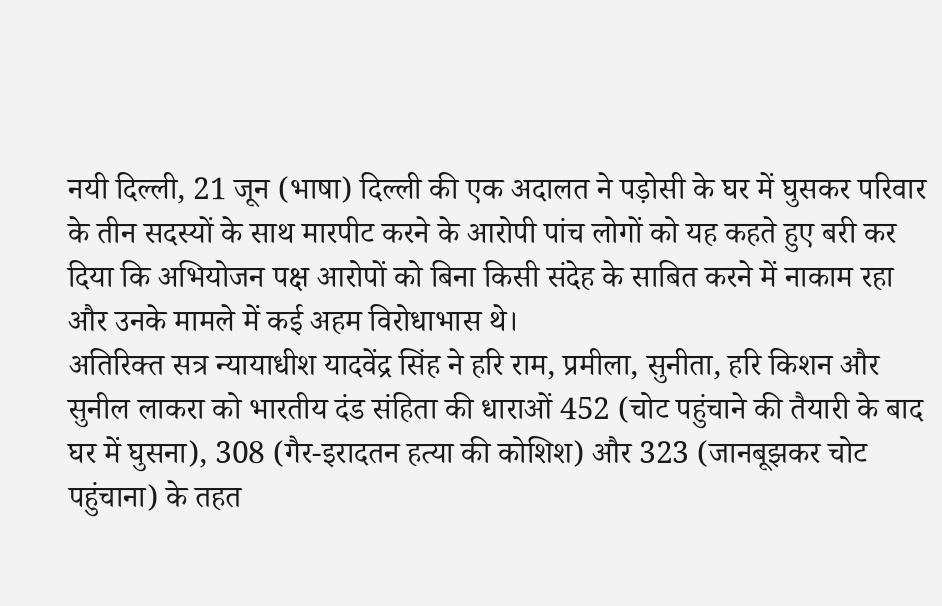नयी दिल्ली, 21 जून (भाषा) दिल्ली की एक अदालत ने पड़ोसी के घर में घुसकर परिवार के तीन सदस्यों के साथ मारपीट करने के आरोपी पांच लोगों को यह कहते हुए बरी कर दिया कि अभियोजन पक्ष आरोपों को बिना किसी संदेह के साबित करने में नाकाम रहा और उनके मामले में कई अहम विरोधाभास थे।
अतिरिक्त सत्र न्यायाधीश यादवेंद्र सिंह ने हरि राम, प्रमीला, सुनीता, हरि किशन और सुनील लाकरा को भारतीय दंड संहिता की धाराओं 452 (चोट पहुंचाने की तैयारी के बाद घर में घुसना), 308 (गैर-इरादतन हत्या की कोशिश) और 323 (जानबूझकर चोट पहुंचाना) के तहत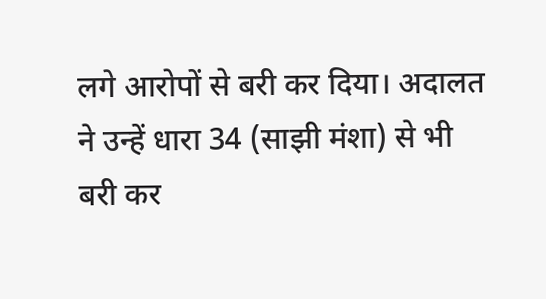लगे आरोपों से बरी कर दिया। अदालत ने उन्हें धारा 34 (साझी मंशा) से भी बरी कर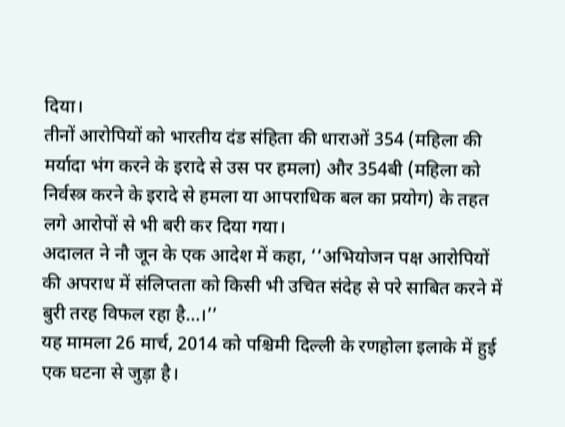दिया।
तीनों आरोपियों को भारतीय दंड संहिता की धाराओं 354 (महिला की मर्यादा भंग करने के इरादे से उस पर हमला) और 354बी (महिला को निर्वस्त्र करने के इरादे से हमला या आपराधिक बल का प्रयोग) के तहत लगे आरोपों से भी बरी कर दिया गया।
अदालत ने नौ जून के एक आदेश में कहा, ‘‘अभियोजन पक्ष आरोपियों की अपराध में संलिप्तता को किसी भी उचित संदेह से परे साबित करने में बुरी तरह विफल रहा है…।’’
यह मामला 26 मार्च, 2014 को पश्चिमी दिल्ली के रणहोला इलाके में हुई एक घटना से जुड़ा है।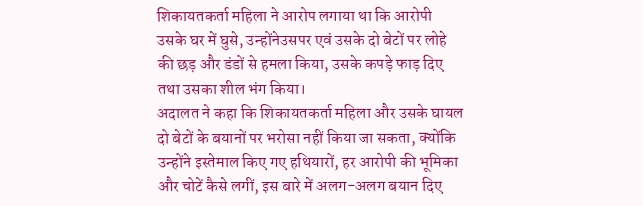शिकायतकर्ता महिला ने आरोप लगाया था कि आरोपी उसके घर में घुसे, उन्होंनेउसपर एवं उसके दो बेटों पर लोहे की छड़ और डंडों से हमला किया, उसके कपड़े फाड़ दिए तथा उसका शील भंग किया।
अदालत ने कहा कि शिकायतकर्ता महिला और उसके घायल दो बेटों के बयानों पर भरोसा नहीं किया जा सकता, क्योंकि उन्होंने इस्तेमाल किए गए हथियारों, हर आरोपी की भूमिका और चोटें कैसे लगीं, इस बारे में अलग-अलग बयान दिए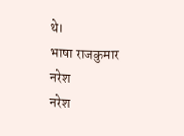थे।
भाषा राजकुमार नरेश
नरेश